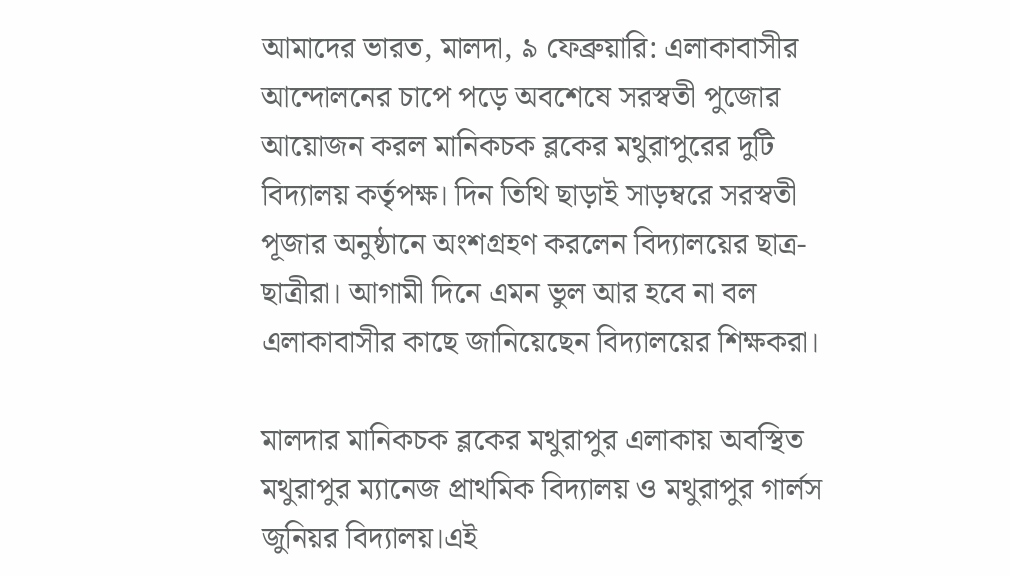আমাদের ভারত, মালদা, ৯ ফেব্রুয়ারি: এলাকাবাসীর আন্দোলনের চাপে পড়ে অবশেষে সরস্বতী পুজোর আয়োজন করল মানিকচক ব্লকের মথুরাপুরের দুটি বিদ্যালয় কর্তৃপক্ষ। দিন তিথি ছাড়াই সাড়ম্বরে সরস্বতী পূজার অনুষ্ঠানে অংশগ্রহণ করলেন বিদ্যালয়ের ছাত্র-ছাত্রীরা। আগামী দিনে এমন ভুল আর হবে না বল এলাকাবাসীর কাছে জানিয়েছেন বিদ্যালয়ের শিক্ষকরা।

মালদার মানিকচক ব্লকের মথুরাপুর এলাকায় অবস্থিত মথুরাপুর ম্যানেজ প্রাথমিক বিদ্যালয় ও মথুরাপুর গার্লস জুনিয়র বিদ্যালয়।এই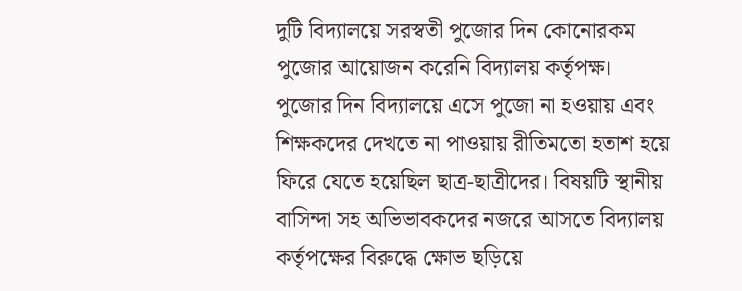দুটি বিদ্যালয়ে সরস্বতী পুজোর দিন কোনোরকম পুজোর আয়োজন করেনি বিদ্যালয় কর্তৃপক্ষ। পুজোর দিন বিদ্যালয়ে এসে পুজো না হওয়ায় এবং শিক্ষকদের দেখতে না পাওয়ায় রীতিমতো হতাশ হয়ে ফিরে যেতে হয়েছিল ছাত্র-ছাত্রীদের। বিষয়টি স্থানীয় বাসিন্দা সহ অভিভাবকদের নজরে আসতে বিদ্যালয় কর্তৃপক্ষের বিরুদ্ধে ক্ষোভ ছড়িয়ে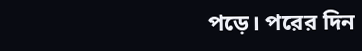পড়ে। পরের দিন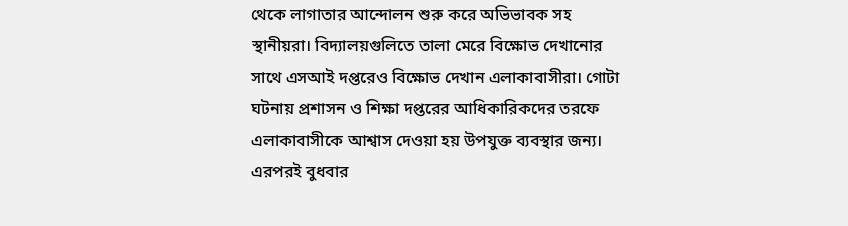থেকে লাগাতার আন্দোলন শুরু করে অভিভাবক সহ স্থানীয়রা। বিদ্যালয়গুলিতে তালা মেরে বিক্ষোভ দেখানোর সাথে এসআই দপ্তরেও বিক্ষোভ দেখান এলাকাবাসীরা। গোটা ঘটনায় প্রশাসন ও শিক্ষা দপ্তরের আধিকারিকদের তরফে এলাকাবাসীকে আশ্বাস দেওয়া হয় উপযুক্ত ব্যবস্থার জন্য। এরপরই বুধবার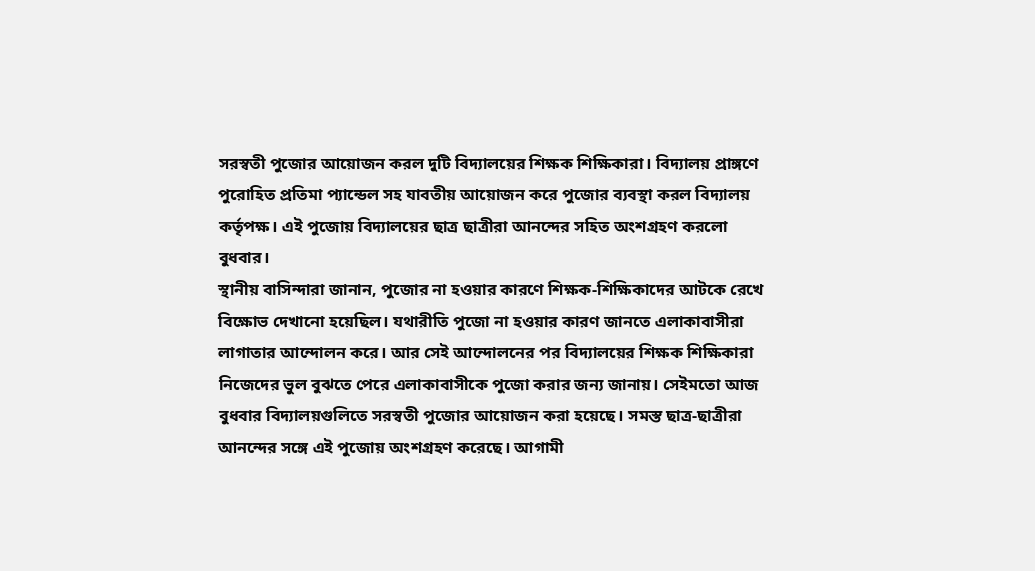সরস্বতী পুজোর আয়োজন করল দুটি বিদ্যালয়ের শিক্ষক শিক্ষিকারা। বিদ্যালয় প্রাঙ্গণে পুরোহিত প্রতিমা প্যান্ডেল সহ যাবতীয় আয়োজন করে পুজোর ব্যবস্থা করল বিদ্যালয় কর্তৃপক্ষ। এই পুজোয় বিদ্যালয়ের ছাত্র ছাত্রীরা আনন্দের সহিত অংশগ্রহণ করলো বুধবার।
স্থানীয় বাসিন্দারা জানান, পুজোর না হওয়ার কারণে শিক্ষক-শিক্ষিকাদের আটকে রেখে বিক্ষোভ দেখানো হয়েছিল। যথারীতি পুজো না হওয়ার কারণ জানতে এলাকাবাসীরা লাগাতার আন্দোলন করে। আর সেই আন্দোলনের পর বিদ্যালয়ের শিক্ষক শিক্ষিকারা নিজেদের ভুল বুঝতে পেরে এলাকাবাসীকে পুজো করার জন্য জানায়। সেইমতো আজ বুধবার বিদ্যালয়গুলিতে সরস্বতী পুজোর আয়োজন করা হয়েছে। সমস্ত ছাত্র-ছাত্রীরা আনন্দের সঙ্গে এই পুজোয় অংশগ্রহণ করেছে। আগামী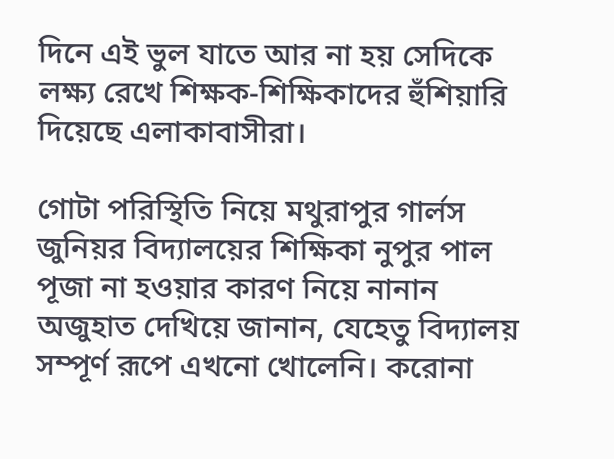দিনে এই ভুল যাতে আর না হয় সেদিকে লক্ষ্য রেখে শিক্ষক-শিক্ষিকাদের হুঁশিয়ারি দিয়েছে এলাকাবাসীরা।

গোটা পরিস্থিতি নিয়ে মথুরাপুর গার্লস জুনিয়র বিদ্যালয়ের শিক্ষিকা নুপুর পাল পূজা না হওয়ার কারণ নিয়ে নানান অজুহাত দেখিয়ে জানান, যেহেতু বিদ্যালয় সম্পূর্ণ রূপে এখনো খোলেনি। করোনা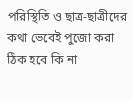পরিস্থিতি ও ছাত্র-ছাত্রীদের কথা ভেবেই পুজো করা ঠিক হবে কি না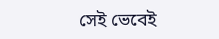সেই ভেবেই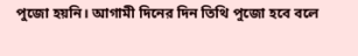পুজো হয়নি। আগামী দিনের দিন তিথি পুজো হবে বলে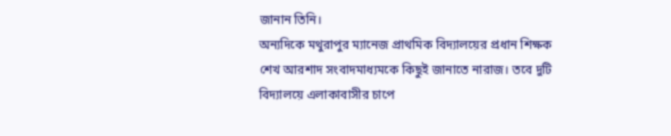জানান তিনি।
অন্যদিকে মথুরাপুর ম্যানেজ প্রাথমিক বিদ্যালয়ের প্রধান শিক্ষক শেখ আরশাদ সংবাদমাধ্যমকে কিছুই জানাতে নারাজ। তবে দুটি বিদ্যালয়ে এলাকাবাসীর চাপে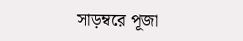সাড়ম্বরে পূজা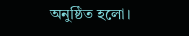অনুষ্ঠিত হলো।